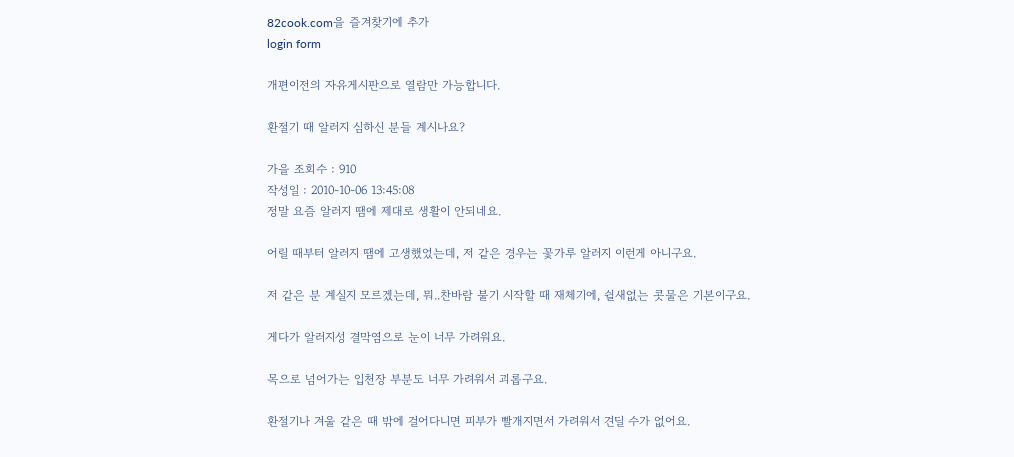82cook.com을 즐겨찾기에 추가
login form

개편이전의 자유게시판으로 열람만 가능합니다.

환절기 때 알러지 심하신 분들 계시나요?

가을 조회수 : 910
작성일 : 2010-10-06 13:45:08
정말 요즘 알러지 땜에 제대로 생활이 안되네요.

어릴 때부터 알러지 땜에 고생했었는데, 저 같은 경우는 꽃가루 알러지 이런게 아니구요.

저 같은 분 계실지 모르겠는데, 뭐..찬바람 불기 시작할 때 재체기에, 쉴새없는 콧물은 기본이구요.

게다가 알러지성 결막염으로 눈이 너무 가려워요.

목으로 넘어가는 입천장 부분도 너무 가려워서 괴롭구요.

환절기나 겨울 같은 때 밖에 걸어다니면 피부가 빨개지면서 가려워서 견딜 수가 없어요.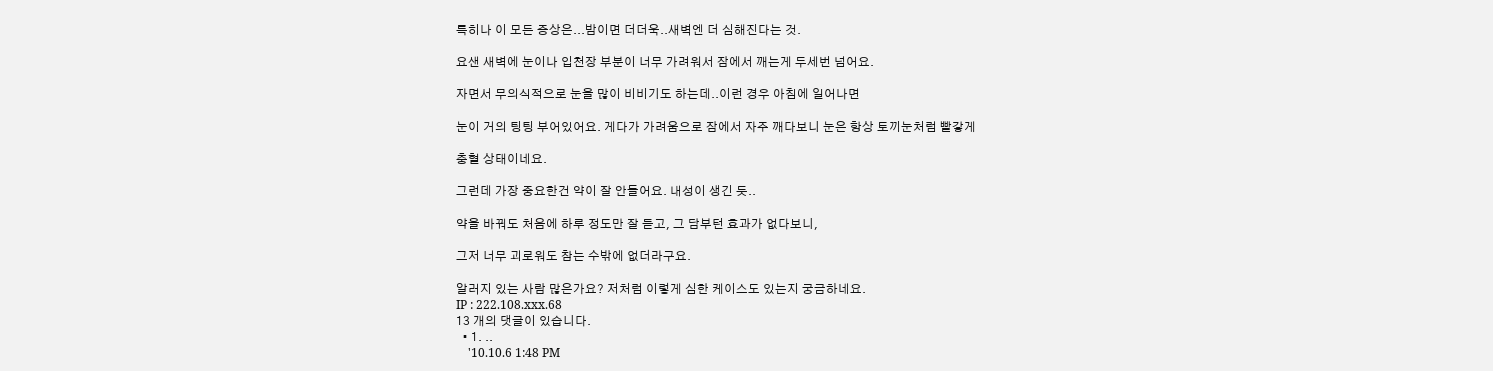특히나 이 모든 증상은...밤이면 더더욱..새벽엔 더 심해진다는 것.

요샌 새벽에 눈이나 입천장 부분이 너무 가려워서 잠에서 깨는게 두세번 넘어요.

자면서 무의식적으로 눈을 많이 비비기도 하는데..이런 경우 아침에 일어나면

눈이 거의 팅팅 부어있어요. 게다가 가려움으로 잠에서 자주 깨다보니 눈은 항상 토끼눈처럼 빨갛게

충혈 상태이네요.

그런데 가장 중요한건 약이 잘 안들어요. 내성이 생긴 듯..

약을 바꿔도 처음에 하루 정도만 잘 듣고, 그 담부턴 효과가 없다보니,

그저 너무 괴로워도 참는 수밖에 없더라구요.

알러지 있는 사람 많은가요? 저처럼 이렇게 심한 케이스도 있는지 궁금하네요.
IP : 222.108.xxx.68
13 개의 댓글이 있습니다.
  • 1. ..
    '10.10.6 1:48 PM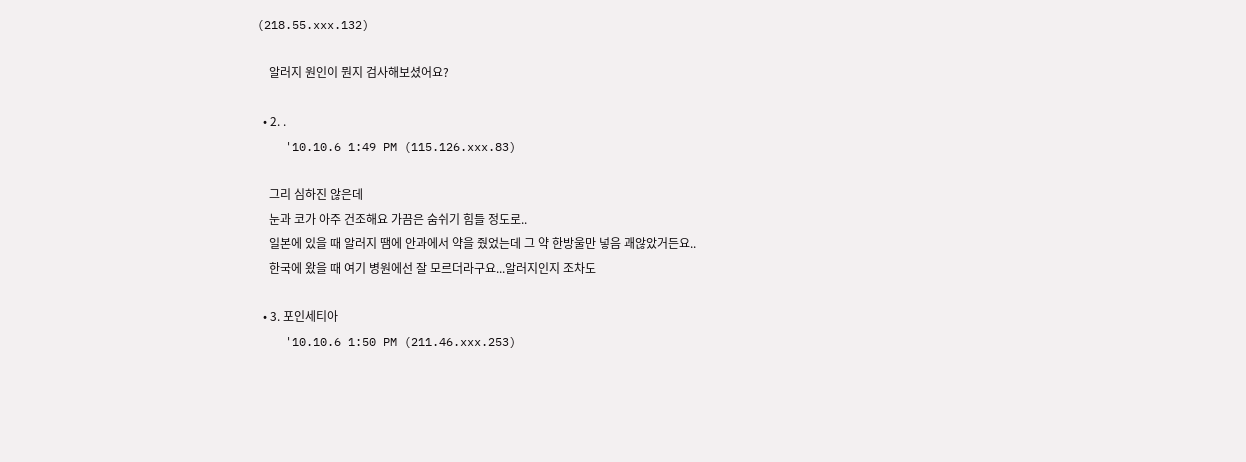(218.55.xxx.132)

    알러지 원인이 뭔지 검사해보셨어요?

  • 2. .
    '10.10.6 1:49 PM (115.126.xxx.83)

    그리 심하진 않은데
    눈과 코가 아주 건조해요 가끔은 숨쉬기 힘들 정도로..
    일본에 있을 때 알러지 땜에 안과에서 약을 줬었는데 그 약 한방울만 넣음 괘않았거든요..
    한국에 왔을 때 여기 병원에선 잘 모르더라구요...알러지인지 조차도

  • 3. 포인세티아
    '10.10.6 1:50 PM (211.46.xxx.253)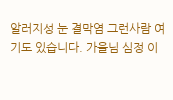알러지성 눈 결막염 그런사람 여기도 있습니다. 가을님 심정 이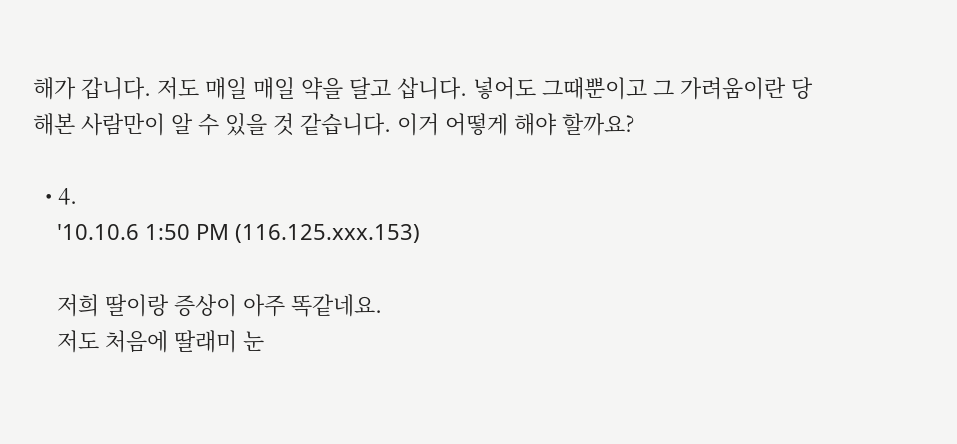해가 갑니다. 저도 매일 매일 약을 달고 삽니다. 넣어도 그때뿐이고 그 가려움이란 당해본 사람만이 알 수 있을 것 같습니다. 이거 어떻게 해야 할까요?

  • 4.
    '10.10.6 1:50 PM (116.125.xxx.153)

    저희 딸이랑 증상이 아주 똑같네요.
    저도 처음에 딸래미 눈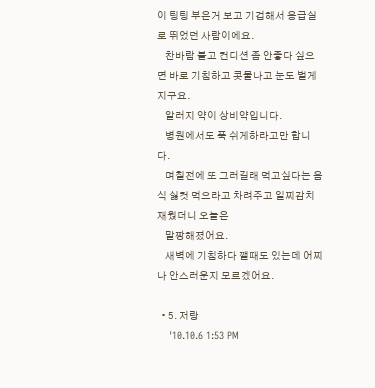이 팅팅 부은거 보고 기겁해서 응급실로 뛰었던 사람이에요.
    찬바람 불고 컨디션 좀 안좋다 싶으면 바로 기침하고 콧물나고 눈도 벌게지구요.
    알러지 약이 상비약입니다.
    병원에서도 푹 쉬게하라고만 합니다.
    며칠전에 또 그러길래 먹고싶다는 음식 싫컷 먹으라고 차려주고 일찌감치 재웠더니 오늘은
    말짱해졌어요.
    새벽에 기침하다 깰때도 있는데 어찌나 안스러운지 모르겠어요.

  • 5. 저랑
    '10.10.6 1:53 PM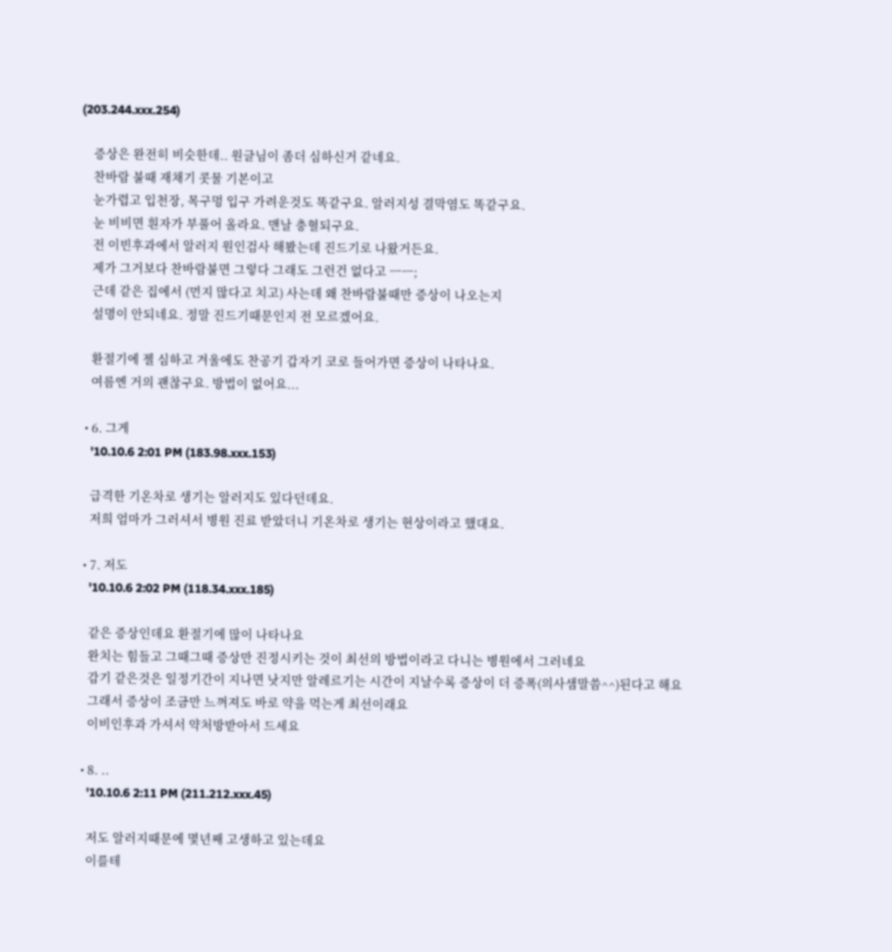(203.244.xxx.254)

    증상은 완전히 비슷한데.. 원글님이 좀더 심하신거 같네요.
    찬바람 불때 재채기 콧물 기본이고
    눈가렵고 입천장, 목구멍 입구 가려운것도 똑같구요. 알러지성 결막염도 똑같구요.
    눈 비비면 흰자가 부풀어 올라요. 맨날 충혈되구요.
    전 이빈후과에서 알러지 원인검사 해봤는데 진드기로 나왔거든요.
    제가 그거보다 찬바람불면 그렇다 그래도 그런건 없다고 ㅡㅡ;
    근데 같은 집에서 (먼지 많다고 치고) 사는데 왜 찬바람불때만 증상이 나오는지
    설명이 안되네요. 정말 진드기때문인지 전 모르겠어요.

    환절기에 젤 심하고 겨울에도 찬공기 갑자기 코로 들어가면 증상이 나타나요.
    여름엔 거의 괜찮구요. 방법이 없어요...

  • 6. 그게
    '10.10.6 2:01 PM (183.98.xxx.153)

    급격한 기온차로 생기는 알러지도 있다던데요.
    저희 엄마가 그러셔서 병원 진료 받았더니 기온차로 생기는 현상이라고 했대요.

  • 7. 저도
    '10.10.6 2:02 PM (118.34.xxx.185)

    같은 증상인데요 환절기에 많이 나타나요
    완치는 힘들고 그때그때 증상만 진정시키는 것이 최선의 방법이라고 다니는 병원에서 그러네요
    감기 같은것은 일정기간이 지나면 낫지만 알레르기는 시간이 지날수록 증상이 더 증폭(의사샘말씀^^)된다고 해요
    그래서 증상이 조금만 느껴져도 바로 약을 먹는게 최선이래요
    이비인후과 가셔서 약처방받아서 드세요

  • 8. ..
    '10.10.6 2:11 PM (211.212.xxx.45)

    저도 알러지때문에 몇년째 고생하고 있는데요
    이를테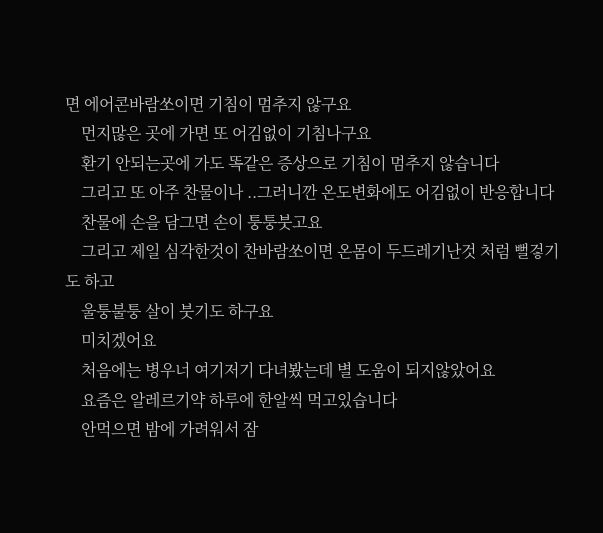면 에어콘바람쏘이면 기침이 멈추지 않구요
    먼지많은 곳에 가면 또 어김없이 기침나구요
    환기 안되는곳에 가도 똑같은 증상으로 기침이 멈추지 않습니다
    그리고 또 아주 찬물이나 ..그러니깐 온도변화에도 어김없이 반응합니다
    찬물에 손을 담그면 손이 퉁퉁붓고요
    그리고 제일 심각한것이 찬바람쏘이면 온몸이 두드레기난것 처럼 뻘겋기도 하고
    울퉁불퉁 살이 붓기도 하구요
    미치겠어요
    처음에는 병우너 여기저기 다녀봤는데 별 도움이 되지않았어요
    요즘은 알레르기약 하루에 한알씩 먹고있습니다
    안먹으면 밤에 가려워서 잠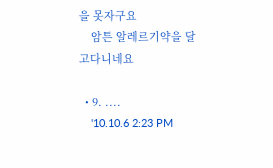을 못자구요
    암튼 알레르기약을 달고다니네요

  • 9. ....
    '10.10.6 2:23 PM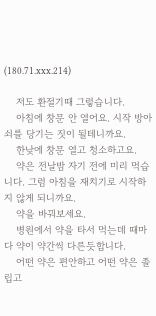(180.71.xxx.214)

    저도 환절기때 그렇습니다.
    아침에 창문 안 열어요. 시작 방아쇠를 당기는 짓이 될테니까요.
    한낮에 창문 열고 청소하고요.
    약은 전날밤 자기 전에 미리 먹습니다. 그럼 아침을 재치기로 시작하지 않게 되니까요.
    약을 바꿔보세요.
    병원에서 약을 타서 먹는데 때마다 약이 약간씩 다른듯합니다.
    어떤 약은 편안하고 어떤 약은 졸립고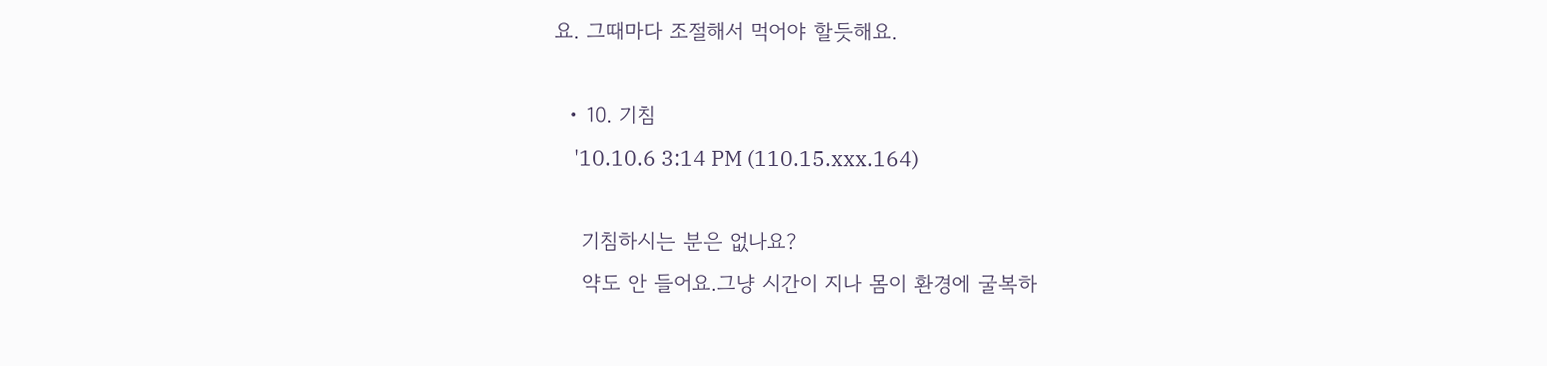요. 그때마다 조절해서 먹어야 할듯해요.

  • 10. 기침
    '10.10.6 3:14 PM (110.15.xxx.164)

    기침하시는 분은 없나요?
    약도 안 들어요.그냥 시간이 지나 몸이 환경에 굴복하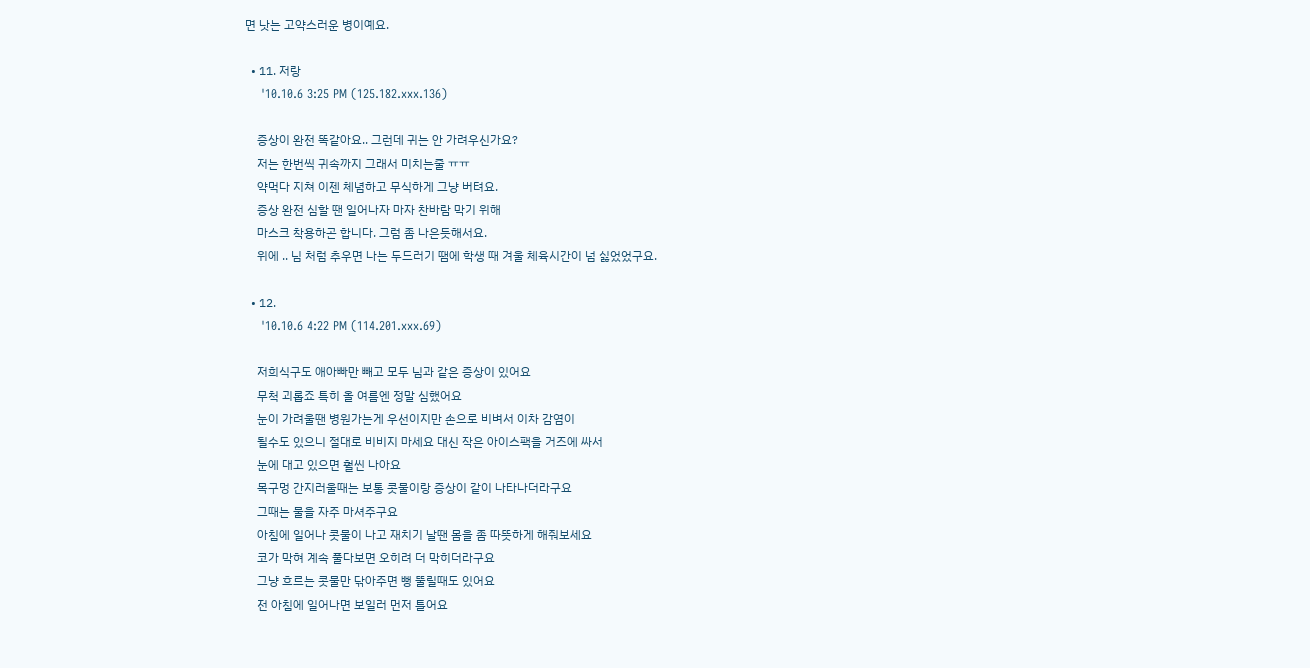면 낫는 고약스러운 병이예요.

  • 11. 저랑
    '10.10.6 3:25 PM (125.182.xxx.136)

    증상이 완전 똑같아요.. 그런데 귀는 안 가려우신가요?
    저는 한번씩 귀속까지 그래서 미치는줄 ㅠㅠ
    약먹다 지쳐 이젠 체념하고 무식하게 그냥 버텨요.
    증상 완전 심할 땐 일어나자 마자 찬바람 막기 위해
    마스크 착용하곤 합니다. 그럼 좀 나은듯해서요.
    위에 .. 님 처럼 추우면 나는 두드러기 땜에 학생 때 겨울 체육시간이 넘 싫었었구요.

  • 12.
    '10.10.6 4:22 PM (114.201.xxx.69)

    저희식구도 애아빠만 빼고 모두 님과 같은 증상이 있어요
    무척 괴롭죠 특히 올 여름엔 정말 심했어요
    눈이 가려울땐 병원가는게 우선이지만 손으로 비벼서 이차 감염이
    될수도 있으니 절대로 비비지 마세요 대신 작은 아이스팩을 거즈에 싸서
    눈에 대고 있으면 훨씬 나아요
    목구멍 간지러울때는 보통 콧물이랑 증상이 같이 나타나더라구요
    그때는 물을 자주 마셔주구요
    아침에 일어나 콧물이 나고 재치기 날땐 몸을 좀 따뜻하게 해줘보세요
    코가 막혀 계속 풀다보면 오히려 더 막히더라구요
    그냥 흐르는 콧물만 닦아주면 뻥 뚤릴때도 있어요
    전 아침에 일어나면 보일러 먼저 틀어요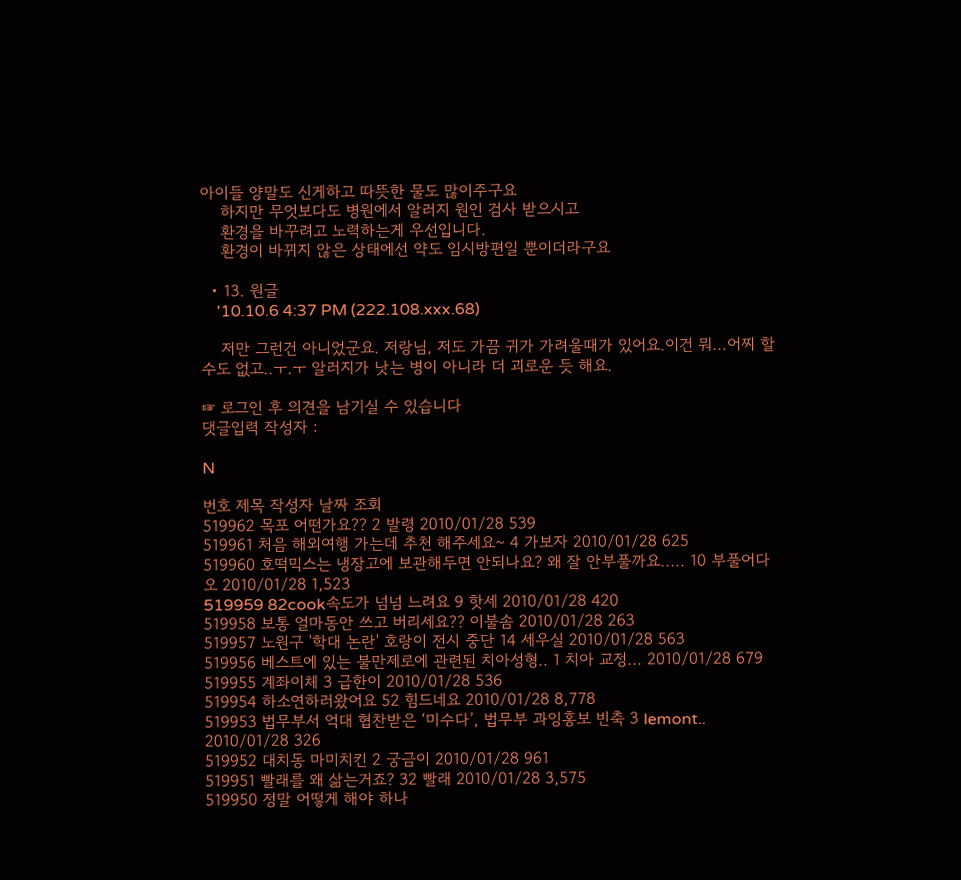아이들 양말도 신게하고 따뜻한 물도 많이주구요
    하지만 무엇보다도 병원에서 알러지 원인 검사 받으시고
    환경을 바꾸려고 노력하는게 우선입니다.
    환경이 바뀌지 않은 상태에선 약도 임시방편일 뿐이더라구요

  • 13. 원글
    '10.10.6 4:37 PM (222.108.xxx.68)

    저만 그런건 아니었군요. 저랑님, 저도 가끔 귀가 가려울때가 있어요.이건 뭐...어찌 할 수도 없고..ㅜ.ㅜ 알러지가 낫는 병이 아니라 더 괴로운 듯 해요.

☞ 로그인 후 의견을 남기실 수 있습니다
댓글입력 작성자 :

N

번호 제목 작성자 날짜 조회
519962 목포 어떤가요?? 2 발령 2010/01/28 539
519961 처음 해외여행 가는데 추천 해주세요~ 4 가보자 2010/01/28 625
519960 호떡믹스는 냉장고에 보관해두면 안되나요? 왜 잘 안부풀까요..... 10 부풀어다오 2010/01/28 1,523
519959 82cook속도가 넘넘 느려요 9 핫세 2010/01/28 420
519958 보통 얼마동안 쓰고 버리세요?? 이불솜 2010/01/28 263
519957 노원구 '학대 논란' 호랑이 전시 중단 14 세우실 2010/01/28 563
519956 베스트에 있는 불만제로에 관련된 치아성형.. 1 치아 교정... 2010/01/28 679
519955 계좌이체 3 급한이 2010/01/28 536
519954 하소연하러왔어요 52 힘드네요 2010/01/28 8,778
519953 법무부서 억대 협찬받은 ‘미수다’, 법무부 과잉홍보 빈축 3 lemont.. 2010/01/28 326
519952 대치동 마미치킨 2 궁금이 2010/01/28 961
519951 빨래를 왜 삶는거죠? 32 빨래 2010/01/28 3,575
519950 정말 어떻게 해야 하나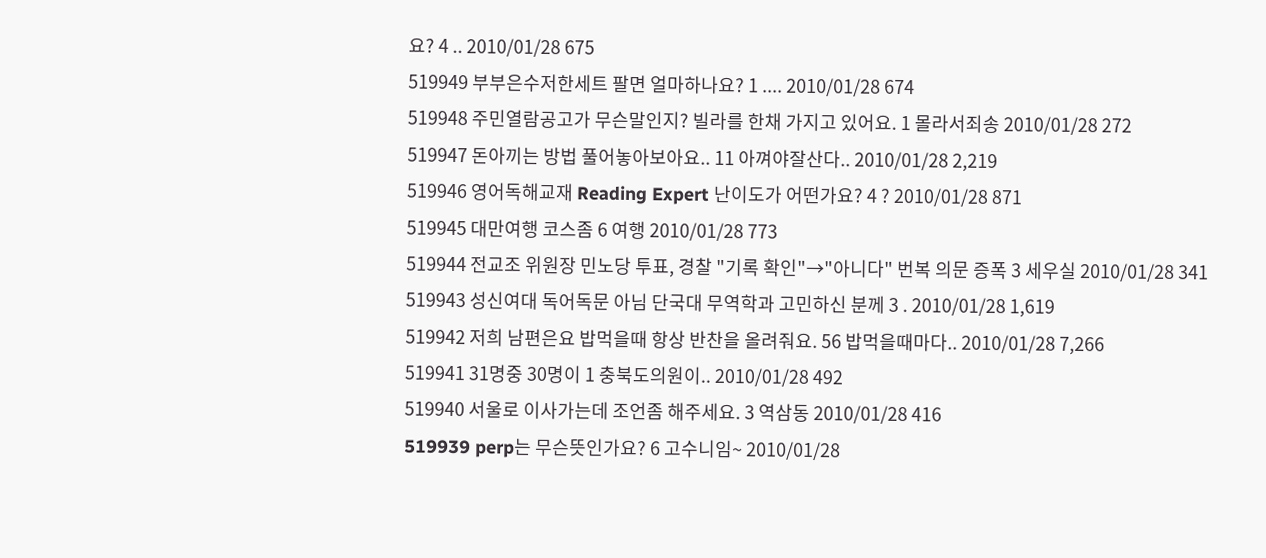요? 4 .. 2010/01/28 675
519949 부부은수저한세트 팔면 얼마하나요? 1 .... 2010/01/28 674
519948 주민열람공고가 무슨말인지? 빌라를 한채 가지고 있어요. 1 몰라서죄송 2010/01/28 272
519947 돈아끼는 방법 풀어놓아보아요.. 11 아껴야잘산다.. 2010/01/28 2,219
519946 영어독해교재 Reading Expert 난이도가 어떤가요? 4 ? 2010/01/28 871
519945 대만여행 코스좀 6 여행 2010/01/28 773
519944 전교조 위원장 민노당 투표, 경찰 "기록 확인"→"아니다" 번복 의문 증폭 3 세우실 2010/01/28 341
519943 성신여대 독어독문 아님 단국대 무역학과 고민하신 분께 3 . 2010/01/28 1,619
519942 저희 남편은요 밥먹을때 항상 반찬을 올려줘요. 56 밥먹을때마다.. 2010/01/28 7,266
519941 31명중 30명이 1 충북도의원이.. 2010/01/28 492
519940 서울로 이사가는데 조언좀 해주세요. 3 역삼동 2010/01/28 416
519939 perp는 무슨뜻인가요? 6 고수니임~ 2010/01/28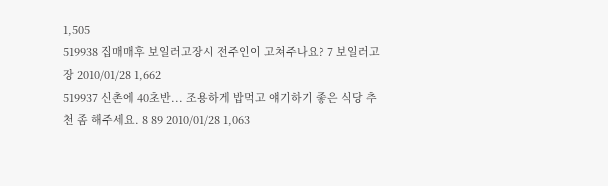1,505
519938 집매매후 보일러고장시 전주인이 고쳐주나요? 7 보일러고장 2010/01/28 1,662
519937 신촌에 40초반... 조용하게 밥먹고 얘기하기 좋은 식당 추천 좀 해주세요. 8 89 2010/01/28 1,063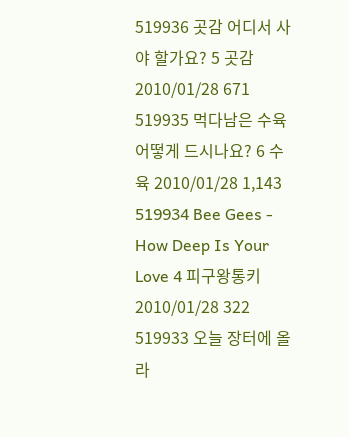519936 곳감 어디서 사야 할가요? 5 곳감 2010/01/28 671
519935 먹다남은 수육 어떻게 드시나요? 6 수육 2010/01/28 1,143
519934 Bee Gees - How Deep Is Your Love 4 피구왕통키 2010/01/28 322
519933 오늘 장터에 올라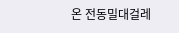온 전동밀대걸레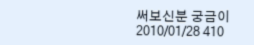써보신분 궁금이 2010/01/28 410